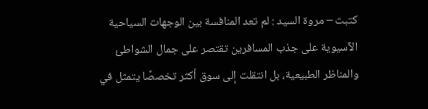كتبت – مروة السيد : لم تعد المنافسة بين الوجهات السياحية الآسيوية على جذب المسافرين تقتصر على جمال الشواطئ والمناظر الطبيعية، بل انتقلت إلى سوق أكثر تخصصًا يتمثل في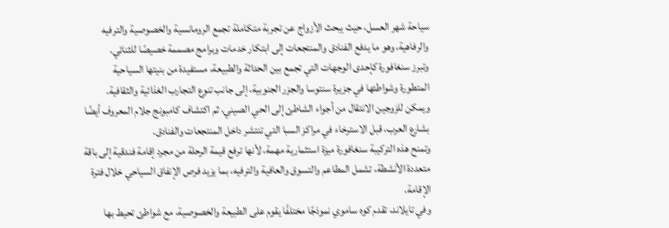سياحة شهر العسل، حيث يبحث الأزواج عن تجربة متكاملة تجمع الرومانسية والخصوصية والترفيه والرفاهية، وهو ما يدفع الفنادق والمنتجعات إلى ابتكار خدمات وبرامج مصممة خصيصًا للثنائي.
وتبرز سنغافورة كإحدى الوجهات التي تجمع بين الحداثة والطبيعة، مستفيدة من بنيتها السياحية المتطورة وشواطئها في جزيرة سنتوسا والجزر الجنوبية، إلى جانب تنوع التجارب الغذائية والثقافية. ويمكن للزوجين الانتقال من أجواء الشاطئ إلى الحي الصيني، ثم اكتشاف كامبونج جلام المعروف أيضًا بشارع العرب، قبل الاسترخاء في مراكز السبا التي تنتشر داخل المنتجعات والفنادق.
وتمنح هذه التركيبة سنغافورة ميزة استثمارية مهمة، لأنها ترفع قيمة الرحلة من مجرد إقامة فندقية إلى باقة متعددة الأنشطة، تشمل المطاعم والتسوق والعافية والترفيه، بما يزيد فرص الإنفاق السياحي خلال فترة الإقامة.
وفي تايلاند، تقدم كوه ساموي نموذجًا مختلفًا يقوم على الطبيعة والخصوصية، مع شواطئ تحيط بها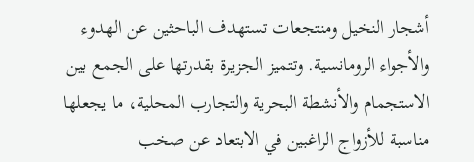أشجار النخيل ومنتجعات تستهدف الباحثين عن الهدوء والأجواء الرومانسية. وتتميز الجزيرة بقدرتها على الجمع بين الاستجمام والأنشطة البحرية والتجارب المحلية، ما يجعلها مناسبة للأزواج الراغبين في الابتعاد عن صخب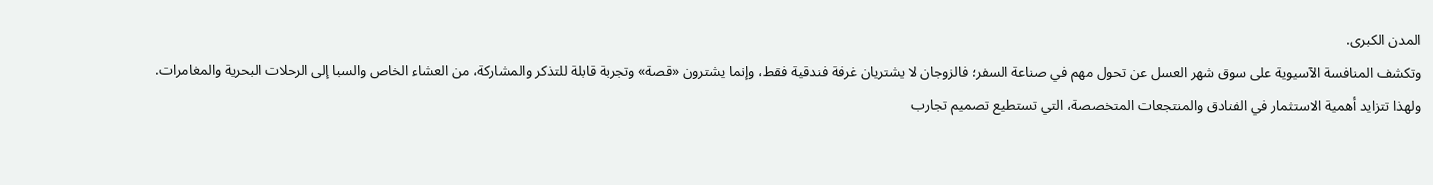المدن الكبرى.
وتكشف المنافسة الآسيوية على سوق شهر العسل عن تحول مهم في صناعة السفر؛ فالزوجان لا يشتريان غرفة فندقية فقط، وإنما يشترون «قصة» وتجربة قابلة للتذكر والمشاركة، من العشاء الخاص والسبا إلى الرحلات البحرية والمغامرات.
ولهذا تتزايد أهمية الاستثمار في الفنادق والمنتجعات المتخصصة، التي تستطيع تصميم تجارب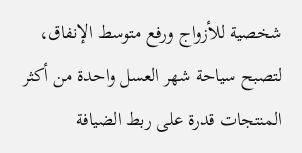شخصية للأزواج ورفع متوسط الإنفاق، لتصبح سياحة شهر العسل واحدة من أكثر المنتجات قدرة على ربط الضيافة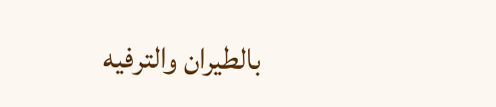بالطيران والترفيه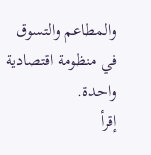والمطاعم والتسوق في منظومة اقتصادية واحدة.
إقرأ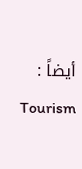أيضاً :
Tourism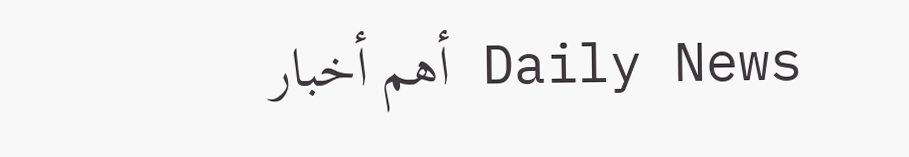Daily News أهم أخبار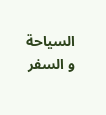السياحة و السفر